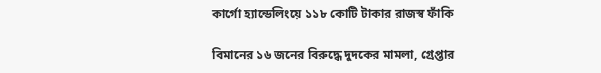কার্গো হ্যান্ডেলিংয়ে ১১৮ কোটি টাকার রাজস্ব ফাঁকি

বিমানের ১৬ জনের বিরুদ্ধে দুদকের মামলা, গ্রেপ্তার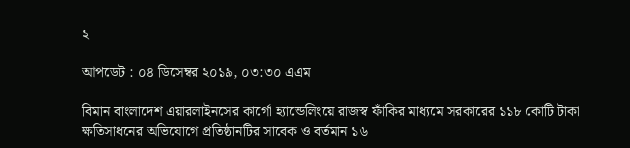২

আপডেট : ০৪ ডিসেম্বর ২০১৯, ০৩:৩০ এএম

বিমান বাংলাদেশ এয়ারলাইনসের কার্গো হ্যান্ডেলিংয়ে রাজস্ব ফাঁকির মাধ্যমে সরকারের ১১৮ কোটি টাকা ক্ষতিসাধনের অভিযোগে প্রতিষ্ঠানটির সাবেক ও বর্তমান ১৬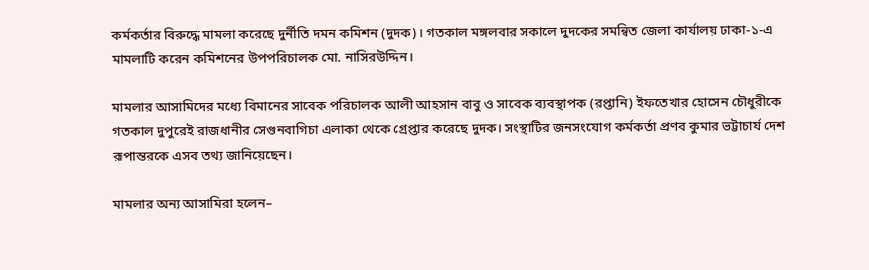কর্মকর্তার বিরুদ্ধে মামলা করেছে দুর্নীতি দমন কমিশন (দুদক)। গতকাল মঙ্গলবার সকালে দুদকের সমন্বিত জেলা কার্যালয় ঢাকা-১-এ মামলাটি করেন কমিশনের উপপরিচালক মো. নাসিরউদ্দিন।

মামলার আসামিদের মধ্যে বিমানের সাবেক পরিচালক আলী আহসান বাবু ও সাবেক ব্যবস্থাপক (রপ্তানি) ইফতেখার হোসেন চৌধুরীকে গতকাল দুপুরেই রাজধানীর সেগুনবাগিচা এলাকা থেকে গ্রেপ্তার করেছে দুদক। সংস্থাটির জনসংযোগ কর্মকর্তা প্রণব কুমার ভট্টাচার্য দেশ রূপান্তরকে এসব তথ্য জানিয়েছেন।

মামলার অন্য আসামিরা হলেন–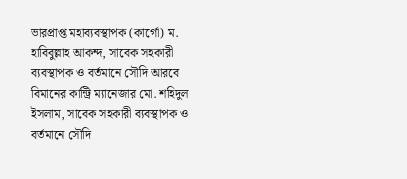ভারপ্রাপ্ত মহাব্যবস্থাপক (কার্গো) ম. হাবিবুল্লাহ আকন্দ, সাবেক সহকারী ব্যবস্থাপক ও বর্তমানে সৌদি আরবে বিমানের কান্ট্রি ম্যানেজার মো. শহিদুল ইসলাম, সাবেক সহকারী ব্যবস্থাপক ও বর্তমানে সৌদি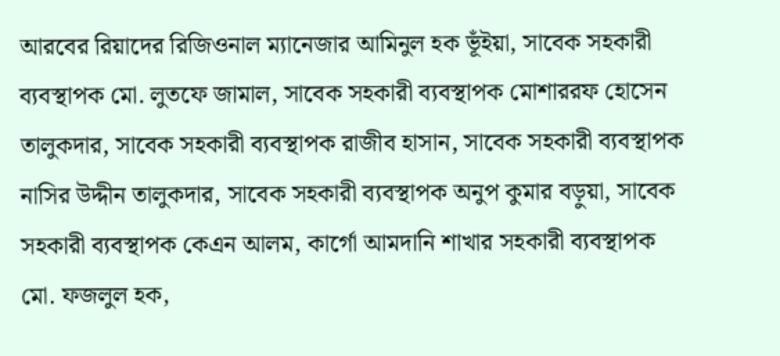আরবের রিয়াদের রিজিওনাল ম্যানেজার আমিনুল হক ভূঁইয়া, সাবেক সহকারী ব্যবস্থাপক মো. লুতফে জামাল, সাবেক সহকারী ব্যবস্থাপক মোশাররফ হোসেন তালুকদার, সাবেক সহকারী ব্যবস্থাপক রাজীব হাসান, সাবেক সহকারী ব্যবস্থাপক নাসির উদ্দীন তালুকদার, সাবেক সহকারী ব্যবস্থাপক অনুপ কুমার বড়ুয়া, সাবেক সহকারী ব্যবস্থাপক কেএন আলম, কার্গো আমদানি শাখার সহকারী ব্যবস্থাপক মো. ফজলুল হক,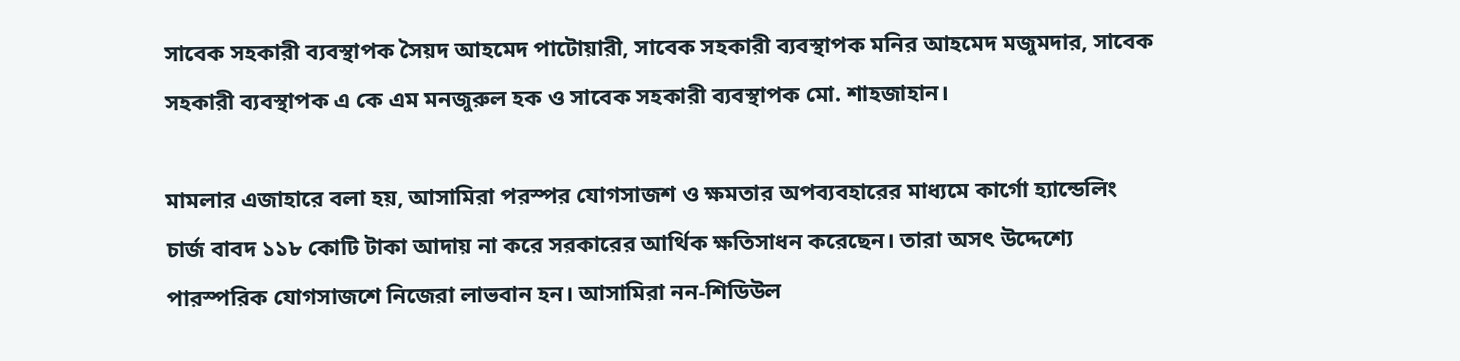সাবেক সহকারী ব্যবস্থাপক সৈয়দ আহমেদ পাটোয়ারী, সাবেক সহকারী ব্যবস্থাপক মনির আহমেদ মজুমদার, সাবেক সহকারী ব্যবস্থাপক এ কে এম মনজুরুল হক ও সাবেক সহকারী ব্যবস্থাপক মো. শাহজাহান।

মামলার এজাহারে বলা হয়, আসামিরা পরস্পর যোগসাজশ ও ক্ষমতার অপব্যবহারের মাধ্যমে কার্গো হ্যান্ডেলিং চার্জ বাবদ ১১৮ কোটি টাকা আদায় না করে সরকারের আর্থিক ক্ষতিসাধন করেছেন। তারা অসৎ উদ্দেশ্যে পারস্পরিক যোগসাজশে নিজেরা লাভবান হন। আসামিরা নন-শিডিউল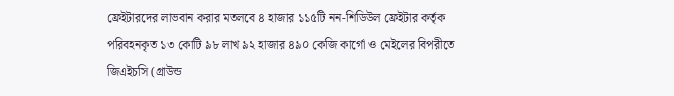ফ্রেইটারদের লাভবান করার মতলবে ৪ হাজার ১১৫টি নন-শিডিউল ফ্রেইটার কর্তৃক পরিবহনকৃত ১৩ কোটি ৯৮ লাখ ৯২ হাজার ৪৯০ কেজি কার্গো ও মেইলের বিপরীতে জিএইচসি (গ্রাউন্ড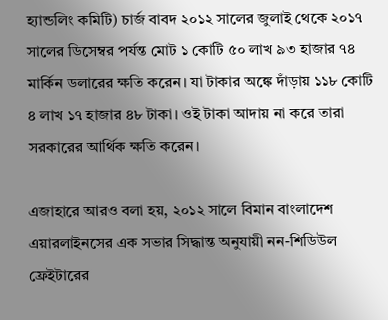হ্যান্ডলিং কমিটি) চার্জ বাবদ ২০১২ সালের জুলাই থেকে ২০১৭ সালের ডিসেম্বর পর্যন্ত মোট ১ কোটি ৫০ লাখ ৯৩ হাজার ৭৪ মার্কিন ডলারের ক্ষতি করেন। যা টাকার অঙ্কে দাঁড়ায় ১১৮ কোটি ৪ লাখ ১৭ হাজার ৪৮ টাকা। ওই টাকা আদায় না করে তারা সরকারের আর্থিক ক্ষতি করেন।

এজাহারে আরও বলা হয়, ২০১২ সালে বিমান বাংলাদেশ এয়ারলাইনসের এক সভার সিদ্ধান্ত অনুযায়ী নন-শিডিউল ফ্রেইটারের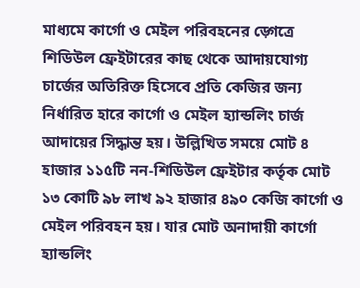মাধ্যমে কার্গো ও মেইল পরিবহনের ড়্গেত্রে শিডিউল ফ্রেইটারের কাছ থেকে আদায়যোগ্য চার্জের অতিরিক্ত হিসেবে প্রতি কেজির জন্য নির্ধারিত হারে কার্গো ও মেইল হ্যান্ডলিং চার্জ আদায়ের সিদ্ধান্ত হয়। উল্লিখিত সময়ে মোট ৪ হাজার ১১৫টি নন-শিডিউল ফ্রেইটার কর্তৃক মোট ১৩ কোটি ৯৮ লাখ ৯২ হাজার ৪৯০ কেজি কার্গো ও মেইল পরিবহন হয়। যার মোট অনাদায়ী কার্গো হ্যান্ডলিং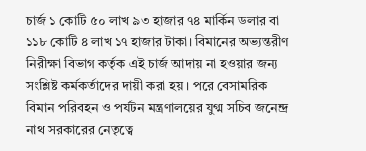চার্জ ১ কোটি ৫০ লাখ ৯৩ হাজার ৭৪ মার্কিন ডলার বা ১১৮ কোটি ৪ লাখ ১৭ হাজার টাকা। বিমানের অভ্যন্তরীণ নিরীক্ষা বিভাগ কর্তৃক এই চার্জ আদায় না হওয়ার জন্য সংশ্লিষ্ট কর্মকর্তাদের দায়ী করা হয়। পরে বেসামরিক বিমান পরিবহন ও পর্যটন মন্ত্রণালয়ের যুগ্ম সচিব জনেন্দ্র নাথ সরকারের নেতৃত্বে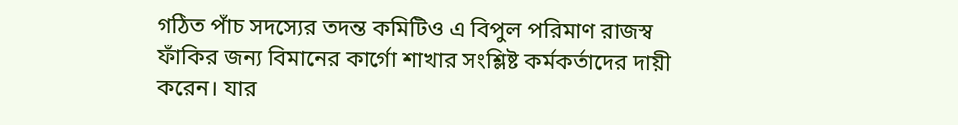গঠিত পাঁচ সদস্যের তদন্ত কমিটিও এ বিপুল পরিমাণ রাজস্ব ফাঁকির জন্য বিমানের কার্গো শাখার সংশ্লিষ্ট কর্মকর্তাদের দায়ী করেন। যার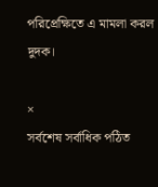পরিপ্রেক্ষিতে এ মামলা করল দুদক।

×
সর্বশেষ সর্বাধিক পঠিত